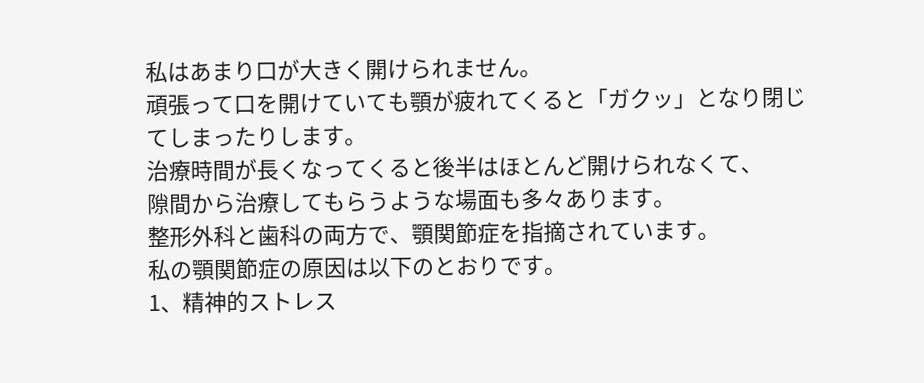私はあまり口が大きく開けられません。
頑張って口を開けていても顎が疲れてくると「ガクッ」となり閉じてしまったりします。
治療時間が長くなってくると後半はほとんど開けられなくて、
隙間から治療してもらうような場面も多々あります。
整形外科と歯科の両方で、顎関節症を指摘されています。
私の顎関節症の原因は以下のとおりです。
1、精神的ストレス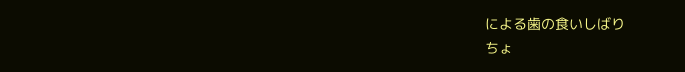による歯の食いしばり
ちょ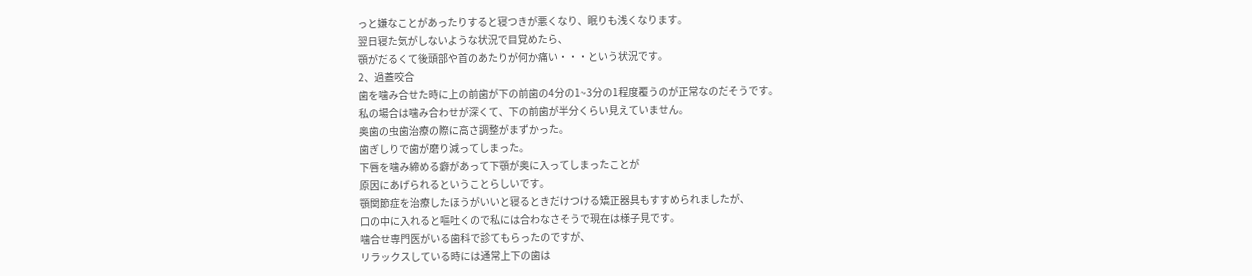っと嫌なことがあったりすると寝つきが悪くなり、眠りも浅くなります。
翌日寝た気がしないような状況で目覚めたら、
顎がだるくて後頭部や首のあたりが何か痛い・・・という状況です。
2、過蓋咬合
歯を噛み合せた時に上の前歯が下の前歯の4分の1~3分の1程度覆うのが正常なのだそうです。
私の場合は噛み合わせが深くて、下の前歯が半分くらい見えていません。
奥歯の虫歯治療の際に高さ調整がまずかった。
歯ぎしりで歯が磨り減ってしまった。
下唇を噛み締める癖があって下顎が奥に入ってしまったことが
原因にあげられるということらしいです。
顎関節症を治療したほうがいいと寝るときだけつける矯正器具もすすめられましたが、
口の中に入れると嘔吐くので私には合わなさそうで現在は様子見です。
噛合せ専門医がいる歯科で診てもらったのですが、
リラックスしている時には通常上下の歯は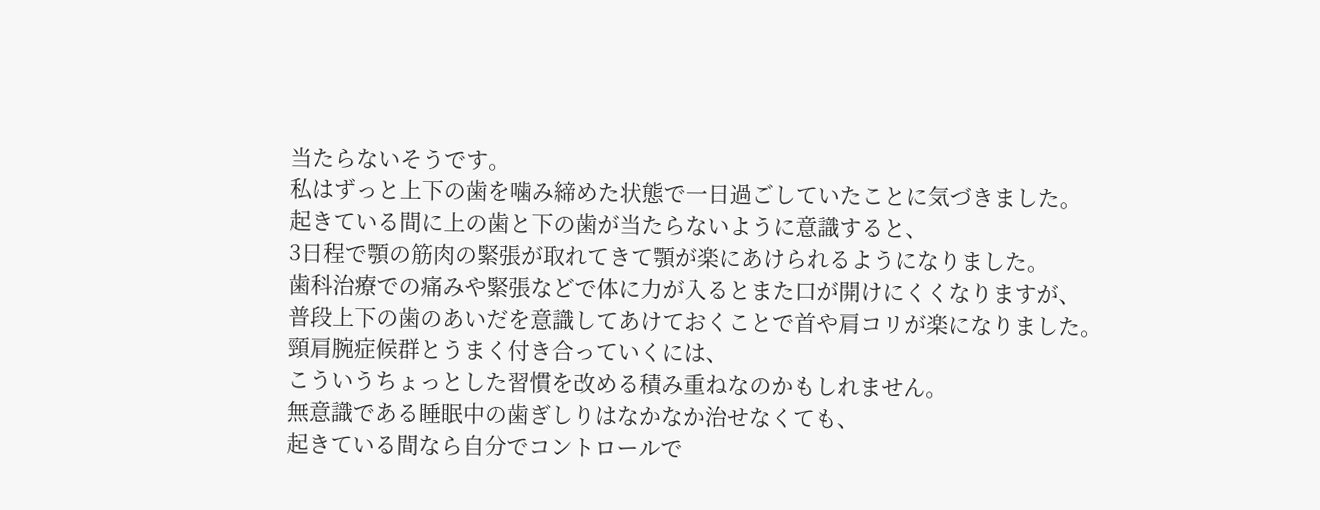当たらないそうです。
私はずっと上下の歯を噛み締めた状態で一日過ごしていたことに気づきました。
起きている間に上の歯と下の歯が当たらないように意識すると、
3日程で顎の筋肉の緊張が取れてきて顎が楽にあけられるようになりました。
歯科治療での痛みや緊張などで体に力が入るとまた口が開けにくくなりますが、
普段上下の歯のあいだを意識してあけておくことで首や肩コリが楽になりました。
頸肩腕症候群とうまく付き合っていくには、
こういうちょっとした習慣を改める積み重ねなのかもしれません。
無意識である睡眠中の歯ぎしりはなかなか治せなくても、
起きている間なら自分でコントロールで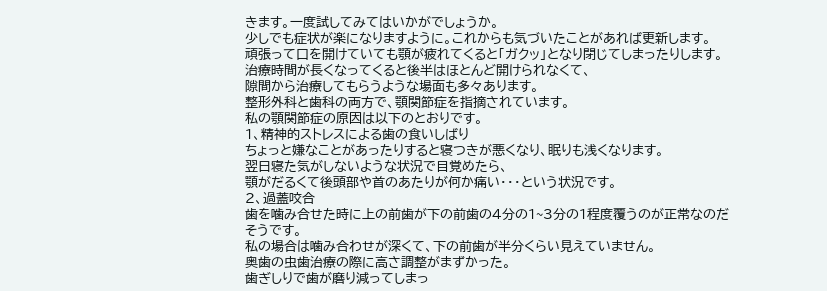きます。一度試してみてはいかがでしょうか。
少しでも症状が楽になりますように。これからも気づいたことがあれば更新します。
頑張って口を開けていても顎が疲れてくると「ガクッ」となり閉じてしまったりします。
治療時間が長くなってくると後半はほとんど開けられなくて、
隙間から治療してもらうような場面も多々あります。
整形外科と歯科の両方で、顎関節症を指摘されています。
私の顎関節症の原因は以下のとおりです。
1、精神的ストレスによる歯の食いしばり
ちょっと嫌なことがあったりすると寝つきが悪くなり、眠りも浅くなります。
翌日寝た気がしないような状況で目覚めたら、
顎がだるくて後頭部や首のあたりが何か痛い・・・という状況です。
2、過蓋咬合
歯を噛み合せた時に上の前歯が下の前歯の4分の1~3分の1程度覆うのが正常なのだそうです。
私の場合は噛み合わせが深くて、下の前歯が半分くらい見えていません。
奥歯の虫歯治療の際に高さ調整がまずかった。
歯ぎしりで歯が磨り減ってしまっ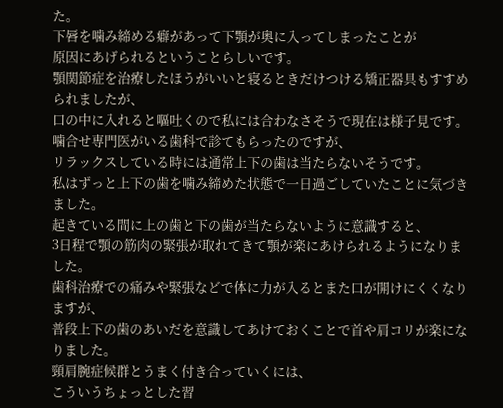た。
下唇を噛み締める癖があって下顎が奥に入ってしまったことが
原因にあげられるということらしいです。
顎関節症を治療したほうがいいと寝るときだけつける矯正器具もすすめられましたが、
口の中に入れると嘔吐くので私には合わなさそうで現在は様子見です。
噛合せ専門医がいる歯科で診てもらったのですが、
リラックスしている時には通常上下の歯は当たらないそうです。
私はずっと上下の歯を噛み締めた状態で一日過ごしていたことに気づきました。
起きている間に上の歯と下の歯が当たらないように意識すると、
3日程で顎の筋肉の緊張が取れてきて顎が楽にあけられるようになりました。
歯科治療での痛みや緊張などで体に力が入るとまた口が開けにくくなりますが、
普段上下の歯のあいだを意識してあけておくことで首や肩コリが楽になりました。
頸肩腕症候群とうまく付き合っていくには、
こういうちょっとした習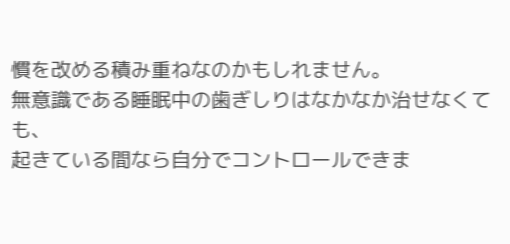慣を改める積み重ねなのかもしれません。
無意識である睡眠中の歯ぎしりはなかなか治せなくても、
起きている間なら自分でコントロールできま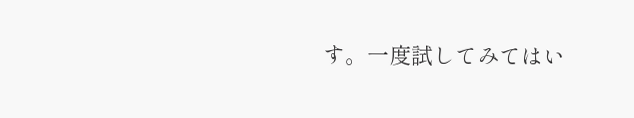す。一度試してみてはい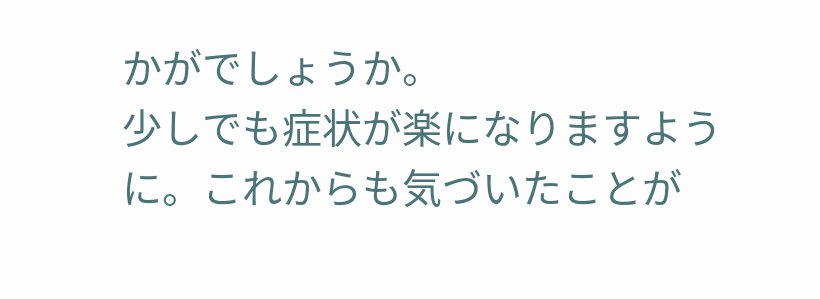かがでしょうか。
少しでも症状が楽になりますように。これからも気づいたことが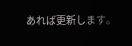あれば更新します。